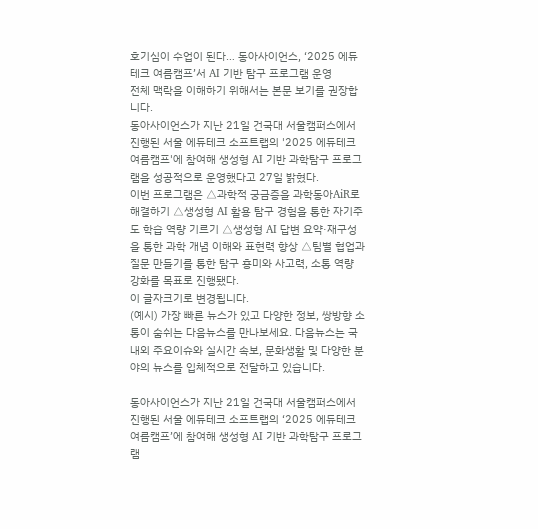호기심이 수업이 된다… 동아사이언스, ‘2025 에듀테크 여름캠프’서 AI 기반 탐구 프로그램 운영
전체 맥락을 이해하기 위해서는 본문 보기를 권장합니다.
동아사이언스가 지난 21일 건국대 서울캠퍼스에서 진행된 서울 에듀테크 소프트랩의 '2025 에듀테크 여름캠프'에 참여해 생성형 AI 기반 과학탐구 프로그램을 성공적으로 운영했다고 27일 밝혔다.
이번 프로그램은 △과학적 궁금증을 과학동아AiR로 해결하기 △생성형 AI 활용 탐구 경험을 통한 자기주도 학습 역량 기르기 △생성형 AI 답변 요약·재구성을 통한 과학 개념 이해와 표현력 향상 △팀별 협업과 질문 만들기를 통한 탐구 흥미와 사고력, 소통 역량 강화를 목표로 진행됐다.
이 글자크기로 변경됩니다.
(예시) 가장 빠른 뉴스가 있고 다양한 정보, 쌍방향 소통이 숨쉬는 다음뉴스를 만나보세요. 다음뉴스는 국내외 주요이슈와 실시간 속보, 문화생활 및 다양한 분야의 뉴스를 입체적으로 전달하고 있습니다.

동아사이언스가 지난 21일 건국대 서울캠퍼스에서 진행된 서울 에듀테크 소프트랩의 ‘2025 에듀테크 여름캠프’에 참여해 생성형 AI 기반 과학탐구 프로그램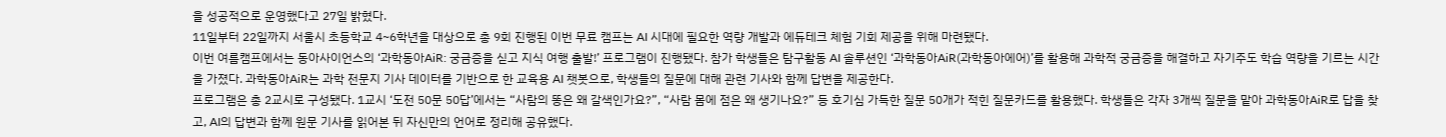을 성공적으로 운영했다고 27일 밝혔다.
11일부터 22일까지 서울시 초등학교 4~6학년을 대상으로 총 9회 진행된 이번 무료 캠프는 AI 시대에 필요한 역량 개발과 에듀테크 체험 기회 제공을 위해 마련됐다.
이번 여름캠프에서는 동아사이언스의 ‘과학동아AiR: 궁금증을 싣고 지식 여행 출발!’ 프로그램이 진행됐다. 참가 학생들은 탐구활동 AI 솔루션인 ‘과학동아AiR(과학동아에어)’를 활용해 과학적 궁금증을 해결하고 자기주도 학습 역량을 기르는 시간을 가졌다. 과학동아AiR는 과학 전문지 기사 데이터를 기반으로 한 교육용 AI 챗봇으로, 학생들의 질문에 대해 관련 기사와 함께 답변을 제공한다.
프로그램은 총 2교시로 구성됐다. 1교시 ‘도전 50문 50답’에서는 “사람의 똥은 왜 갈색인가요?”, “사람 몸에 점은 왜 생기나요?” 등 호기심 가득한 질문 50개가 적힌 질문카드를 활용했다. 학생들은 각자 3개씩 질문을 맡아 과학동아AiR로 답을 찾고, AI의 답변과 함께 원문 기사를 읽어본 뒤 자신만의 언어로 정리해 공유했다.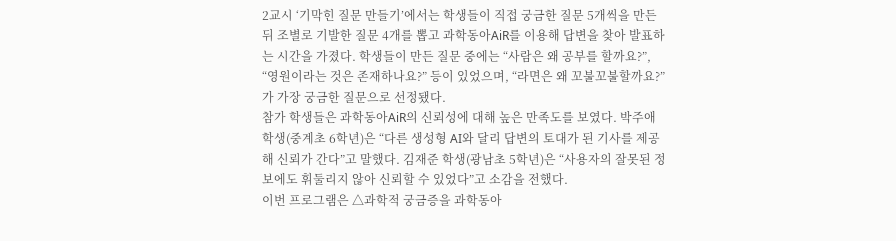2교시 ‘기막힌 질문 만들기’에서는 학생들이 직접 궁금한 질문 5개씩을 만든 뒤 조별로 기발한 질문 4개를 뽑고 과학동아AiR를 이용해 답변을 찾아 발표하는 시간을 가졌다. 학생들이 만든 질문 중에는 “사람은 왜 공부를 할까요?”, “영원이라는 것은 존재하나요?” 등이 있었으며, “라면은 왜 꼬불꼬불할까요?”가 가장 궁금한 질문으로 선정됐다.
참가 학생들은 과학동아AiR의 신뢰성에 대해 높은 만족도를 보였다. 박주애 학생(중계초 6학년)은 “다른 생성형 AI와 달리 답변의 토대가 된 기사를 제공해 신뢰가 간다”고 말했다. 김재준 학생(광남초 5학년)은 “사용자의 잘못된 정보에도 휘둘리지 않아 신뢰할 수 있었다”고 소감을 전했다.
이번 프로그램은 △과학적 궁금증을 과학동아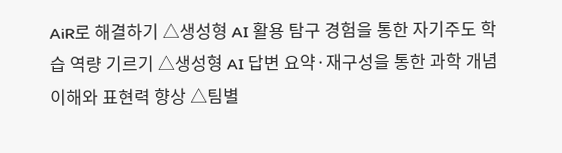AiR로 해결하기 △생성형 AI 활용 탐구 경험을 통한 자기주도 학습 역량 기르기 △생성형 AI 답변 요약·재구성을 통한 과학 개념 이해와 표현력 향상 △팀별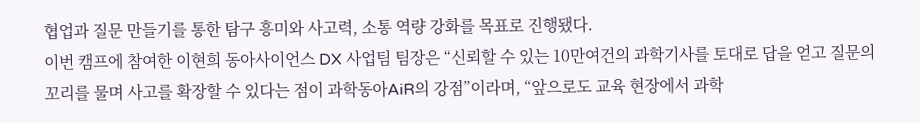협업과 질문 만들기를 통한 탐구 흥미와 사고력, 소통 역량 강화를 목표로 진행됐다.
이번 캠프에 참여한 이현희 동아사이언스 DX 사업팀 팀장은 “신뢰할 수 있는 10만여건의 과학기사를 토대로 답을 얻고 질문의 꼬리를 물며 사고를 확장할 수 있다는 점이 과학동아AiR의 강점”이라며, “앞으로도 교육 현장에서 과학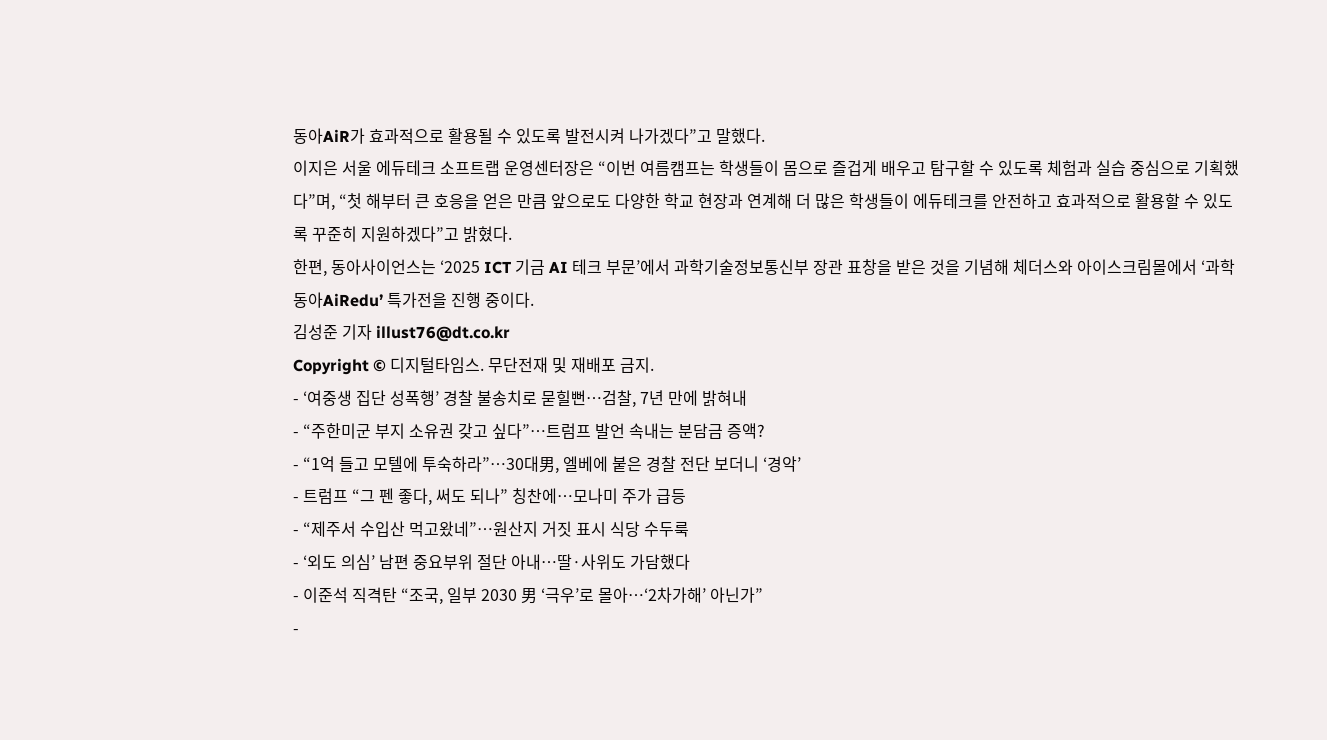동아AiR가 효과적으로 활용될 수 있도록 발전시켜 나가겠다”고 말했다.
이지은 서울 에듀테크 소프트랩 운영센터장은 “이번 여름캠프는 학생들이 몸으로 즐겁게 배우고 탐구할 수 있도록 체험과 실습 중심으로 기획했다”며, “첫 해부터 큰 호응을 얻은 만큼 앞으로도 다양한 학교 현장과 연계해 더 많은 학생들이 에듀테크를 안전하고 효과적으로 활용할 수 있도록 꾸준히 지원하겠다”고 밝혔다.
한편, 동아사이언스는 ‘2025 ICT 기금 AI 테크 부문’에서 과학기술정보통신부 장관 표창을 받은 것을 기념해 체더스와 아이스크림몰에서 ‘과학동아AiRedu’ 특가전을 진행 중이다.
김성준 기자 illust76@dt.co.kr
Copyright © 디지털타임스. 무단전재 및 재배포 금지.
- ‘여중생 집단 성폭행’ 경찰 불송치로 묻힐뻔…검찰, 7년 만에 밝혀내
- “주한미군 부지 소유권 갖고 싶다”…트럼프 발언 속내는 분담금 증액?
- “1억 들고 모텔에 투숙하라”…30대男, 엘베에 붙은 경찰 전단 보더니 ‘경악’
- 트럼프 “그 펜 좋다, 써도 되나” 칭찬에…모나미 주가 급등
- “제주서 수입산 먹고왔네”…원산지 거짓 표시 식당 수두룩
- ‘외도 의심’ 남편 중요부위 절단 아내…딸·사위도 가담했다
- 이준석 직격탄 “조국, 일부 2030 男 ‘극우’로 몰아…‘2차가해’ 아닌가”
-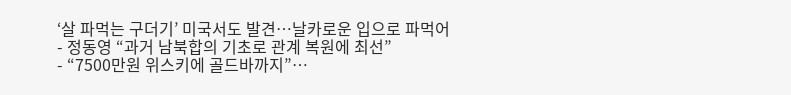‘살 파먹는 구더기’ 미국서도 발견…날카로운 입으로 파먹어
- 정동영 “과거 남북합의 기초로 관계 복원에 최선”
- “7500만원 위스키에 골드바까지”…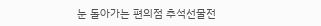눈 돌아가는 편의점 추석선물전